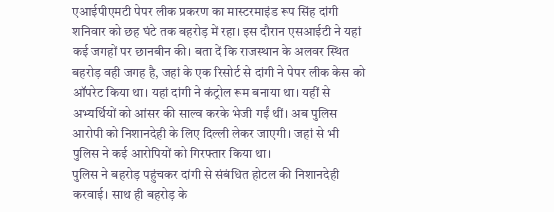एआईपीएमटी पेपर लीक प्रकरण का मास्टरमाइंड रूप सिंह दांगी शनिवार को छह घंटे तक बहरोड़ में रहा। इस दौरान एसआईटी ने यहां कई जगहों पर छानबीन की। बता दें कि राजस्थान के अलवर स्थित बहरोड़ वही जगह है, जहां के एक रिसोर्ट से दांगी ने पेपर लीक केस को ऑपरेट किया था। यहां दांगी ने कंट्रोल रूम बनाया था। यहीं से अभ्यर्थियों को आंसर की साल्व करके भेजी गईं थीं। अब पुलिस आरोपी को निशानदेही के लिए दिल्ली लेकर जाएगी। जहां से भी पुलिस ने कई आरोपियों को गिरफ्तार किया था।
पुलिस ने बहरोड़ पहुंचकर दांगी से संबंधित होटल की निशानदेही करवाई। साथ ही बहरोड़ के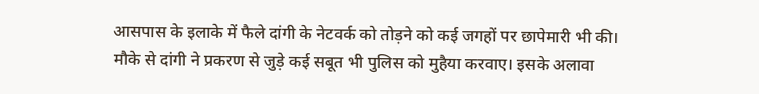आसपास के इलाके में फैले दांगी के नेटवर्क को तोड़ने को कई जगहों पर छापेमारी भी की। मौके से दांगी ने प्रकरण से जुड़े कई सबूत भी पुलिस को मुहैया करवाए। इसके अलावा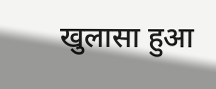खुलासा हुआ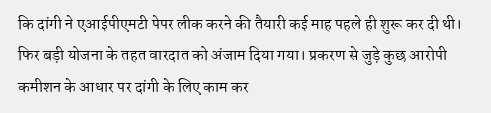कि दांगी ने एआईपीएमटी पेपर लीक करने की तैयारी कई माह पहले ही शुरू कर दी थी।
फिर बड़ी योजना के तहत वारदात को अंजाम दिया गया। प्रकरण से जुड़े कुछ आरोपी कमीशन के आधार पर दांगी के लिए काम कर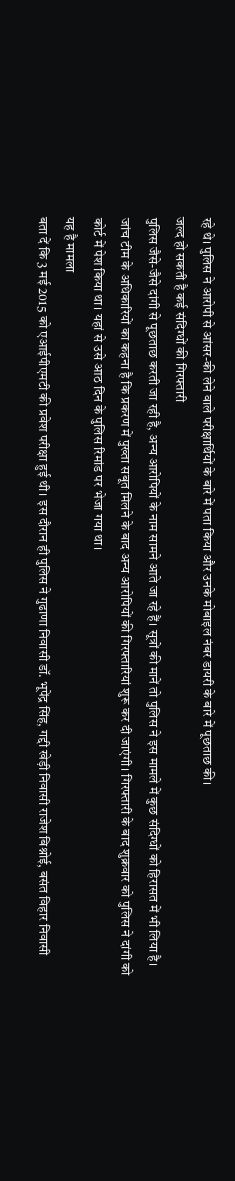रहे थे। पुलिस ने आरोपी से आंसर-की लेने वाले परीक्षार्थियों के बारे में पता किया और उनके मोबाइल नंबर डायरी के बारे में पूछताछ की।
जल्द हो सकती है कई संदिग्धों की गिरफ्तारी
पुलिस जैसे-जैसे दांगी से पूछताछ करती जा रही है, अन्य आरोपियों के नाम सामने आते जा रहे हैं। सूत्रों की मानें तो पुलिस ने इस मामले में कुछ संदिग्धों को हिरासत में भी लिया है। जांच टीम के अधिकारियों का कहना है कि प्रकरण में पुख्ता सबूत मिलने के बाद अन्य आरोपियों की गिरफ्तारियां शुरू कर दी जाएंगी। गिरफ्तारी के बाद शुक्रवार को पुलिस ने दांगी को कोर्ट में पेश किया था। यहां से उसे आठ दिन के पुलिस रिमांड पर भेजा गया था।
यह है मामला
बता दें कि 3 मई 2015 को एआईपीएमटी की प्रवेश परीक्षा हुई थी। इस दौरान ही पुलिस ने गुढाणा निवासी डॉ. भूपेंद्र सिंह, गद्दी खेड़ी निवासी राजेश बिश्नोई, बसंत विहार निवासी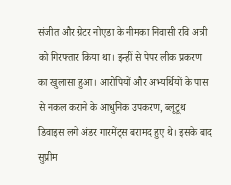संजीत और ग्रेटर नोएडा के नीमका निवासी रवि अत्री को गिरफ्तार किया था। इन्हीं से पेपर लीक प्रकरण का खुलासा हुआ। आरोपियों और अभ्यर्थियों के पास से नकल कराने के आधुनिक उपकरण, ब्लूटूथ डिवाइस लगे अंडर गारमेंट्स बरामद हुए थे। इसके बाद सुप्रीम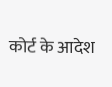कोर्ट के आदेश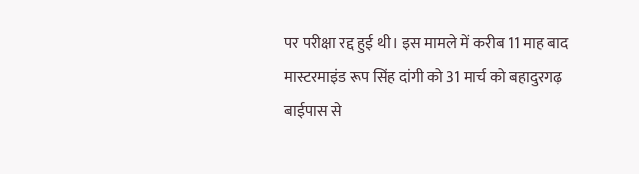पर परीक्षा रद्द हुई थी। इस मामले में करीब 11 माह बाद मास्टरमाइंड रूप सिंह दांगी को 31 मार्च को बहादुरगढ़ बाईपास से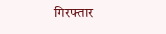गिरफ्तार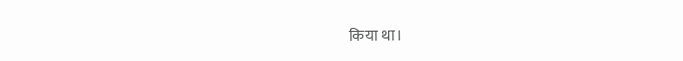किया था।